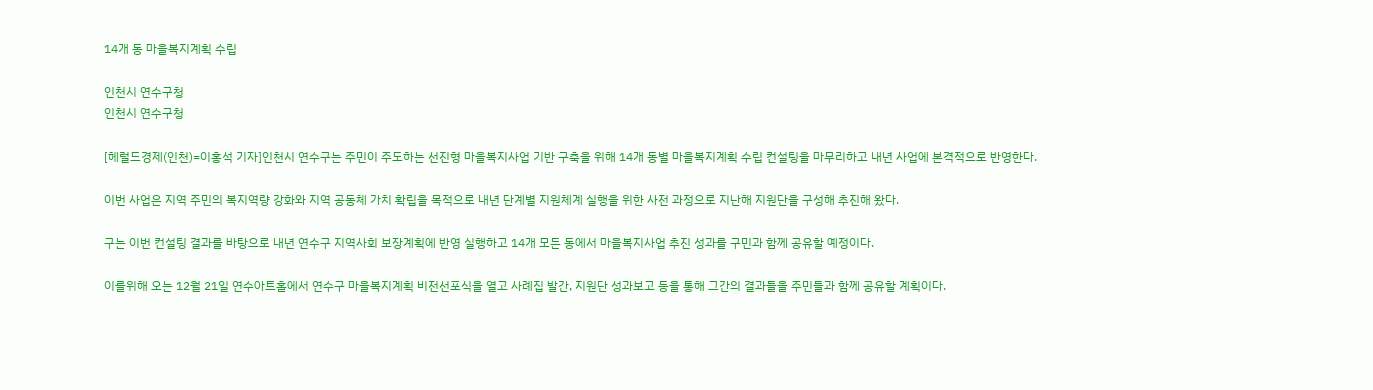14개 동 마을복지계획 수립

인천시 연수구청
인천시 연수구청

[헤럴드경제(인천)=이홍석 기자]인천시 연수구는 주민이 주도하는 선진형 마을복지사업 기반 구축을 위해 14개 동별 마을복지계획 수립 컨설팅을 마무리하고 내년 사업에 본격적으로 반영한다.

이번 사업은 지역 주민의 복지역량 강화와 지역 공동체 가치 확립을 목적으로 내년 단계별 지원체계 실행을 위한 사전 과정으로 지난해 지원단을 구성해 추진해 왔다.

구는 이번 컨설팅 결과를 바탕으로 내년 연수구 지역사회 보장계획에 반영 실행하고 14개 모든 동에서 마을복지사업 추진 성과를 구민과 함께 공유할 예정이다.

이를위해 오는 12월 21일 연수아트홀에서 연수구 마을복지계획 비전선포식을 열고 사례집 발간, 지원단 성과보고 등을 통해 그간의 결과들을 주민들과 함께 공유할 계획이다.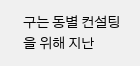구는 동별 컨설팅을 위해 지난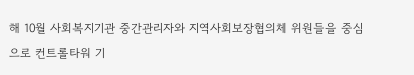해 10월 사회복지기관 중간관리자와 지역사회보장협의체 위원들을 중심으로 컨트롤타워 기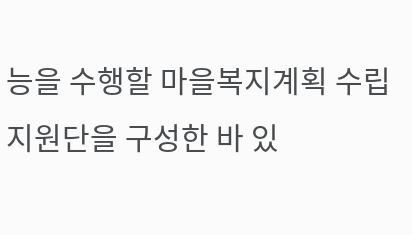능을 수행할 마을복지계획 수립 지원단을 구성한 바 있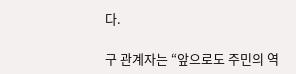다.

구 관계자는 “앞으로도 주민의 역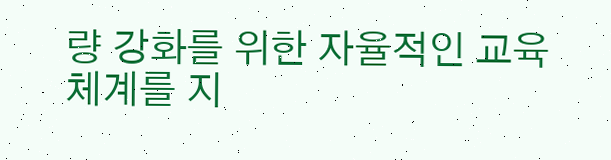량 강화를 위한 자율적인 교육 체계를 지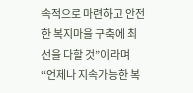속적으로 마련하고 안전한 복지마을 구축에 최선을 다할 것”이라며 “언제나 지속가능한 복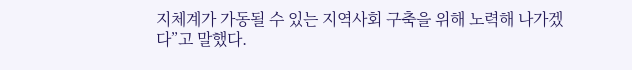지체계가 가동될 수 있는 지역사회 구축을 위해 노력해 나가겠다”고 말했다.